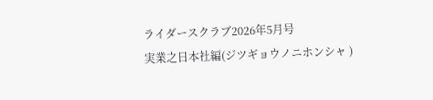ライダースクラブ2026年5月号
実業之日本社編(ジツギョウノニホンシャ )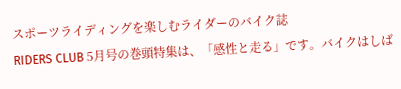スポーツライディングを楽しむライダーのバイク誌
RIDERS CLUB 5月号の巻頭特集は、「感性と走る」です。バイクはしば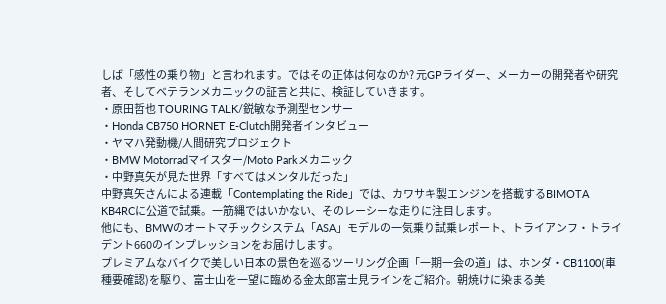しば「感性の乗り物」と言われます。ではその正体は何なのか? 元GPライダー、メーカーの開発者や研究者、そしてベテランメカニックの証言と共に、検証していきます。
・原田哲也 TOURING TALK/鋭敏な予測型センサー
・Honda CB750 HORNET E-Clutch開発者インタビュー
・ヤマハ発動機/人間研究プロジェクト
・BMW Motorradマイスター/Moto Parkメカニック
・中野真矢が見た世界「すべてはメンタルだった」
中野真矢さんによる連載「Contemplating the Ride」では、カワサキ製エンジンを搭載するBIMOTA KB4RCに公道で試乗。一筋縄ではいかない、そのレーシーな走りに注目します。
他にも、BMWのオートマチックシステム「ASA」モデルの一気乗り試乗レポート、トライアンフ・トライデント660のインプレッションをお届けします。
プレミアムなバイクで美しい日本の景色を巡るツーリング企画「一期一会の道」は、ホンダ・CB1100(車種要確認)を駆り、富士山を一望に臨める金太郎富士見ラインをご紹介。朝焼けに染まる美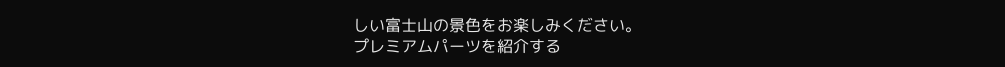しい富士山の景色をお楽しみください。
プレミアムパーツを紹介する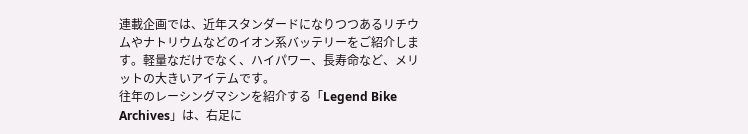連載企画では、近年スタンダードになりつつあるリチウムやナトリウムなどのイオン系バッテリーをご紹介します。軽量なだけでなく、ハイパワー、長寿命など、メリットの大きいアイテムです。
往年のレーシングマシンを紹介する「Legend Bike Archives」は、右足に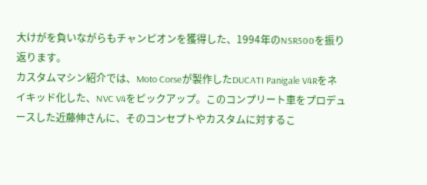大けがを負いながらもチャンピオンを獲得した、1994年のNSR500を振り返ります。
カスタムマシン紹介では、Moto Corseが製作したDUCATI Panigale V4Rをネイキッド化した、NVC V4をピックアップ。このコンプリート車をプロデュースした近藤伸さんに、そのコンセプトやカスタムに対するこ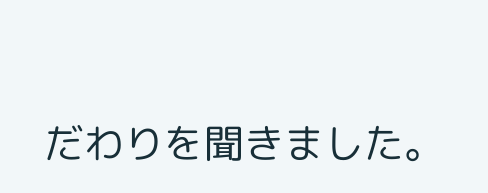だわりを聞きました。